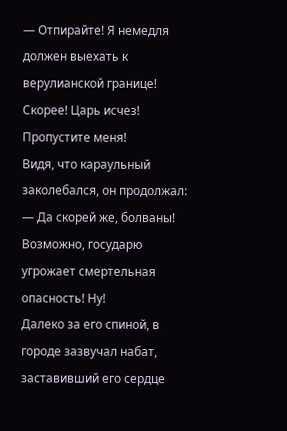— Отпирайте! Я немедля должен выехать к верулианской границе! Скорее! Царь исчез! Пропустите меня!
Видя, что караульный заколебался, он продолжал:
— Да скорей же, болваны! Возможно, государю угрожает смертельная опасность! Ну!
Далеко за его спиной, в городе зазвучал набат, заставивший его сердце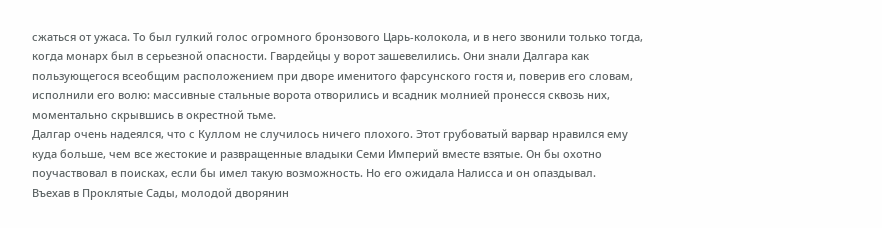сжаться от ужаса. То был гулкий голос огромного бронзового Царь-колокола, и в него звонили только тогда, когда монарх был в серьезной опасности. Гвардейцы у ворот зашевелились. Они знали Далгара как пользующегося всеобщим расположением при дворе именитого фарсунского гостя и, поверив его словам, исполнили его волю: массивные стальные ворота отворились и всадник молнией пронесся сквозь них, моментально скрывшись в окрестной тьме.
Далгар очень надеялся, что с Куллом не случилось ничего плохого. Этот грубоватый варвар нравился ему куда больше, чем все жестокие и развращенные владыки Семи Империй вместе взятые. Он бы охотно поучаствовал в поисках, если бы имел такую возможность. Но его ожидала Налисса и он опаздывал.
Въехав в Проклятые Сады, молодой дворянин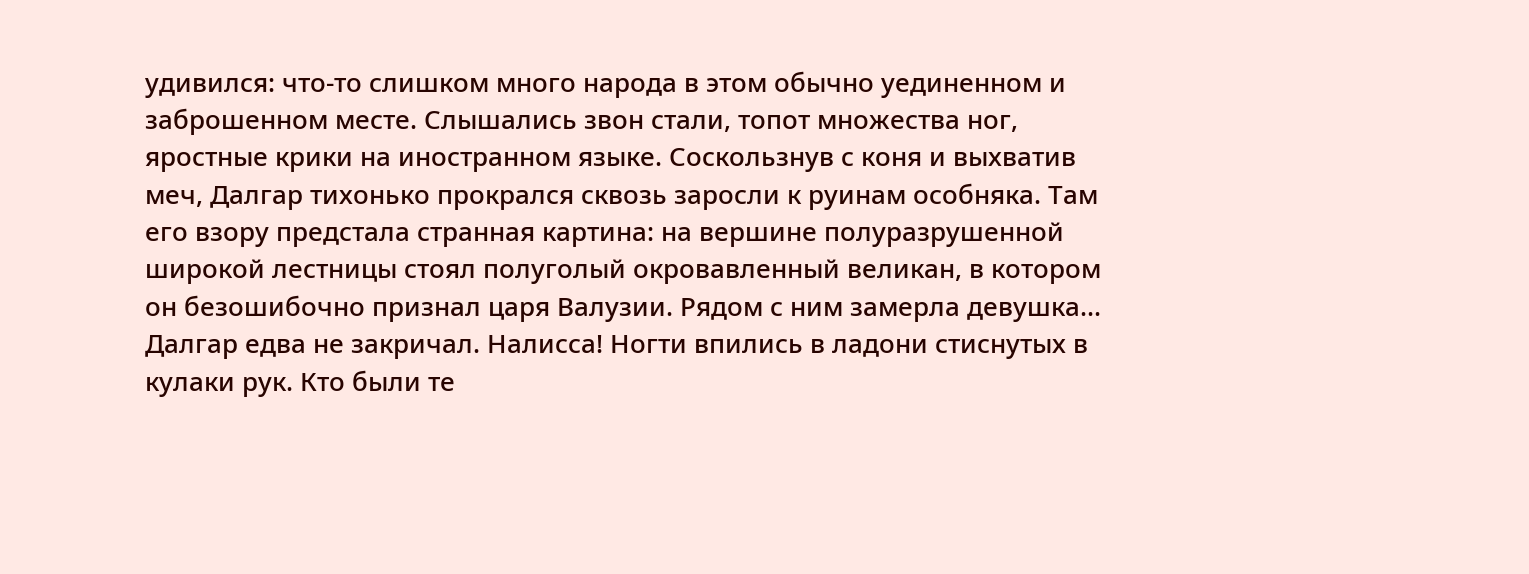удивился: что-то слишком много народа в этом обычно уединенном и заброшенном месте. Слышались звон стали, топот множества ног, яростные крики на иностранном языке. Соскользнув с коня и выхватив меч, Далгар тихонько прокрался сквозь заросли к руинам особняка. Там его взору предстала странная картина: на вершине полуразрушенной широкой лестницы стоял полуголый окровавленный великан, в котором он безошибочно признал царя Валузии. Рядом с ним замерла девушка... Далгар едва не закричал. Налисса! Ногти впились в ладони стиснутых в кулаки рук. Кто были те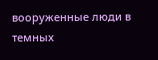вооруженные люди в темных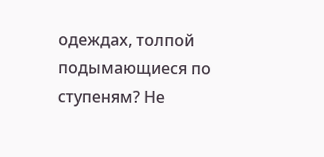одеждах, толпой подымающиеся по ступеням? Не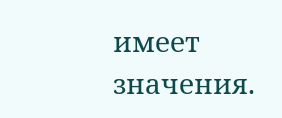имеет значения.